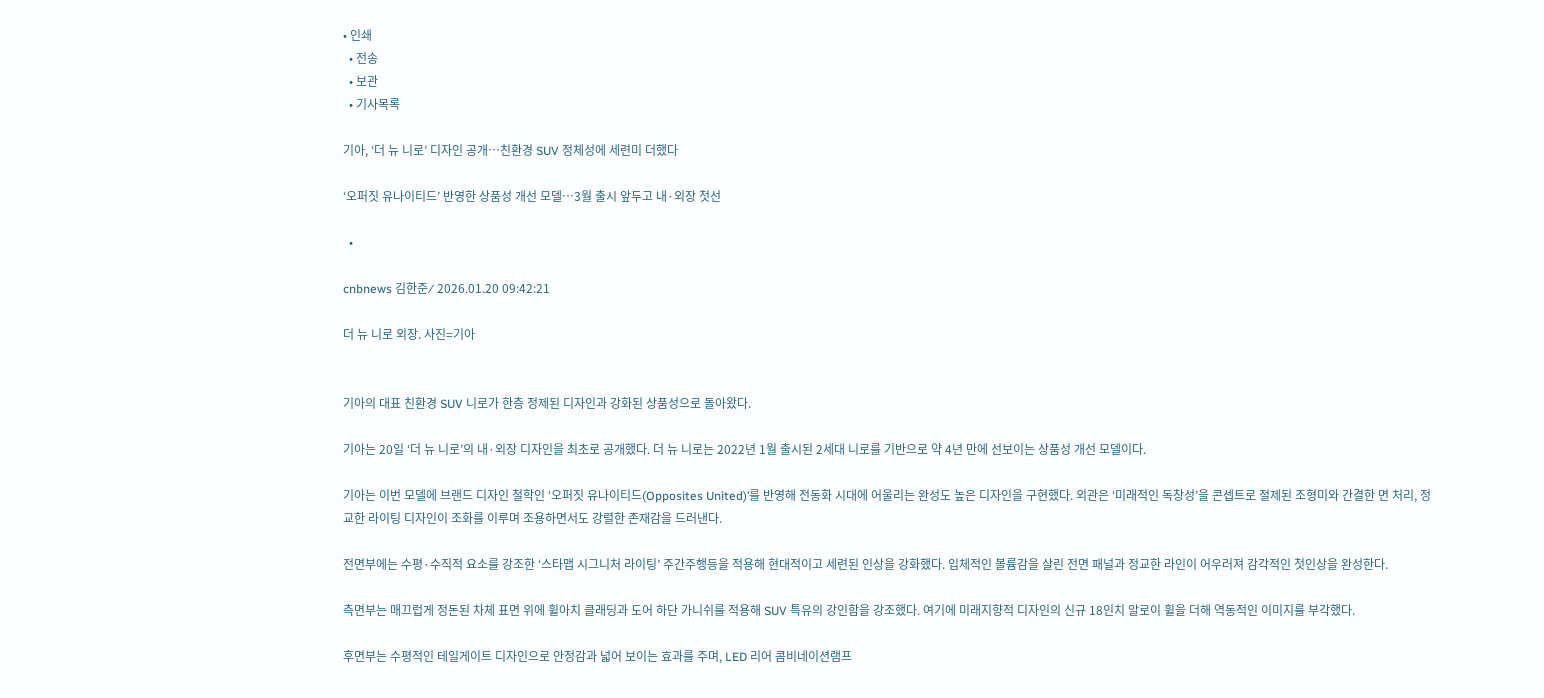• 인쇄
  • 전송
  • 보관
  • 기사목록

기아, ‘더 뉴 니로’ 디자인 공개…친환경 SUV 정체성에 세련미 더했다

‘오퍼짓 유나이티드’ 반영한 상품성 개선 모델…3월 출시 앞두고 내·외장 첫선

  •

cnbnews 김한준⁄ 2026.01.20 09:42:21

더 뉴 니로 외장. 사진=기아


기아의 대표 친환경 SUV 니로가 한층 정제된 디자인과 강화된 상품성으로 돌아왔다.

기아는 20일 ‘더 뉴 니로’의 내·외장 디자인을 최초로 공개했다. 더 뉴 니로는 2022년 1월 출시된 2세대 니로를 기반으로 약 4년 만에 선보이는 상품성 개선 모델이다.

기아는 이번 모델에 브랜드 디자인 철학인 ‘오퍼짓 유나이티드(Opposites United)’를 반영해 전동화 시대에 어울리는 완성도 높은 디자인을 구현했다. 외관은 ‘미래적인 독창성’을 콘셉트로 절제된 조형미와 간결한 면 처리, 정교한 라이팅 디자인이 조화를 이루며 조용하면서도 강렬한 존재감을 드러낸다.

전면부에는 수평·수직적 요소를 강조한 ‘스타맵 시그니처 라이팅’ 주간주행등을 적용해 현대적이고 세련된 인상을 강화했다. 입체적인 볼륨감을 살린 전면 패널과 정교한 라인이 어우러져 감각적인 첫인상을 완성한다.

측면부는 매끄럽게 정돈된 차체 표면 위에 휠아치 클래딩과 도어 하단 가니쉬를 적용해 SUV 특유의 강인함을 강조했다. 여기에 미래지향적 디자인의 신규 18인치 알로이 휠을 더해 역동적인 이미지를 부각했다.

후면부는 수평적인 테일게이트 디자인으로 안정감과 넓어 보이는 효과를 주며, LED 리어 콤비네이션램프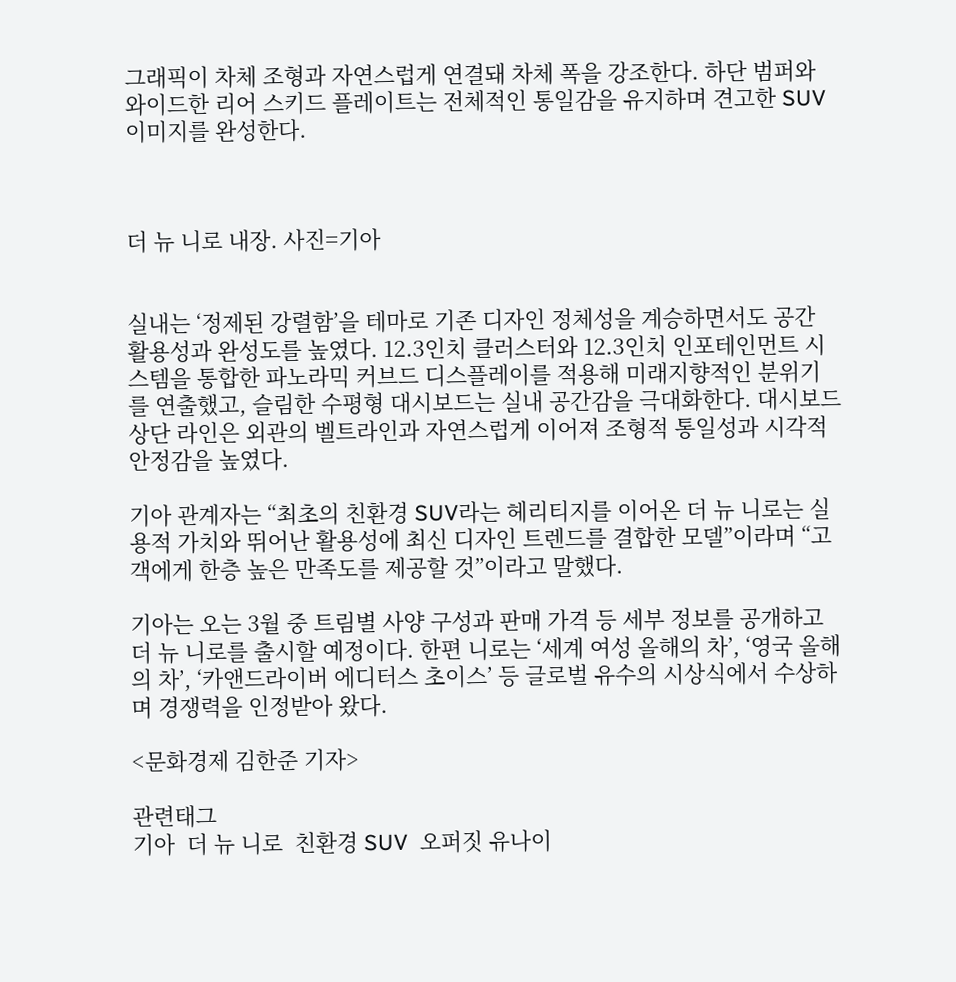그래픽이 차체 조형과 자연스럽게 연결돼 차체 폭을 강조한다. 하단 범퍼와 와이드한 리어 스키드 플레이트는 전체적인 통일감을 유지하며 견고한 SUV 이미지를 완성한다.



더 뉴 니로 내장. 사진=기아


실내는 ‘정제된 강렬함’을 테마로 기존 디자인 정체성을 계승하면서도 공간 활용성과 완성도를 높였다. 12.3인치 클러스터와 12.3인치 인포테인먼트 시스템을 통합한 파노라믹 커브드 디스플레이를 적용해 미래지향적인 분위기를 연출했고, 슬림한 수평형 대시보드는 실내 공간감을 극대화한다. 대시보드 상단 라인은 외관의 벨트라인과 자연스럽게 이어져 조형적 통일성과 시각적 안정감을 높였다.

기아 관계자는 “최초의 친환경 SUV라는 헤리티지를 이어온 더 뉴 니로는 실용적 가치와 뛰어난 활용성에 최신 디자인 트렌드를 결합한 모델”이라며 “고객에게 한층 높은 만족도를 제공할 것”이라고 말했다.

기아는 오는 3월 중 트림별 사양 구성과 판매 가격 등 세부 정보를 공개하고 더 뉴 니로를 출시할 예정이다. 한편 니로는 ‘세계 여성 올해의 차’, ‘영국 올해의 차’, ‘카앤드라이버 에디터스 초이스’ 등 글로벌 유수의 시상식에서 수상하며 경쟁력을 인정받아 왔다.

<문화경제 김한준 기자>

관련태그
기아  더 뉴 니로  친환경 SUV  오퍼짓 유나이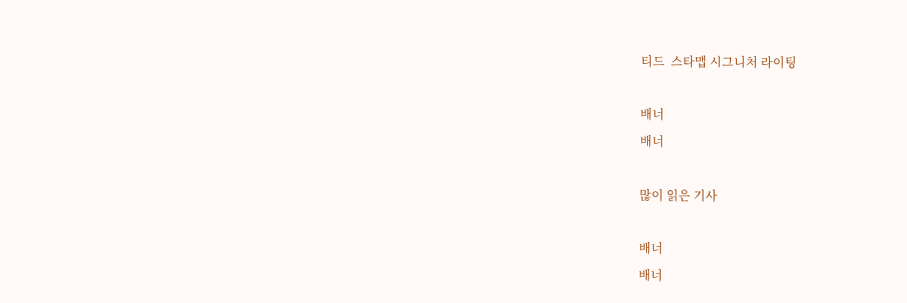티드  스타맵 시그니처 라이팅

배너
배너

많이 읽은 기사

배너
배너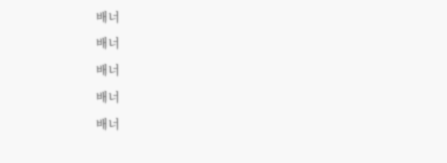배너
배너
배너
배너
배너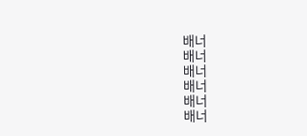배너
배너
배너
배너
배너
배너